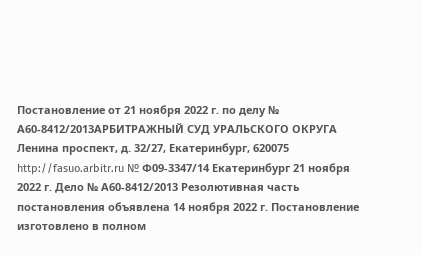Постановление от 21 ноября 2022 г. по делу № А60-8412/2013АРБИТРАЖНЫЙ СУД УРАЛЬСКОГО ОКРУГА Ленина проспект, д. 32/27, Екатеринбург, 620075 http://fasuo.arbitr.ru № Ф09-3347/14 Екатеринбург 21 ноября 2022 г. Дело № А60-8412/2013 Резолютивная часть постановления объявлена 14 ноября 2022 г. Постановление изготовлено в полном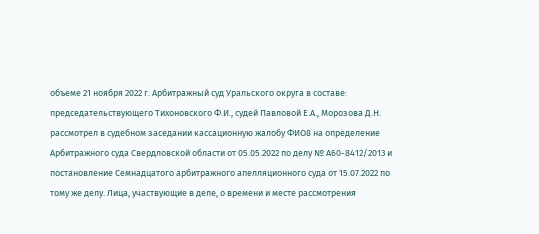объеме 21 ноября 2022 г. Арбитражный суд Уральского округа в составе: председательствующего Тихоновского Ф.И., судей Павловой Е.А., Морозова Д.Н. рассмотрел в судебном заседании кассационную жалобу ФИО8 на определение Арбитражного суда Свердловской области от 05.05.2022 по делу № А60-8412/2013 и постановление Семнадцатого арбитражного апелляционного суда от 15.07.2022 по тому же делу. Лица, участвующие в деле, о времени и месте рассмотрения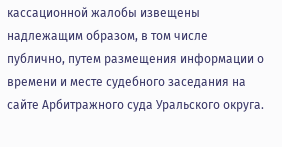кассационной жалобы извещены надлежащим образом, в том числе публично, путем размещения информации о времени и месте судебного заседания на сайте Арбитражного суда Уральского округа.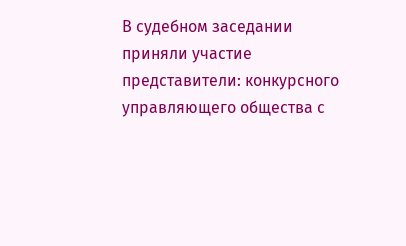В судебном заседании приняли участие представители: конкурсного управляющего общества с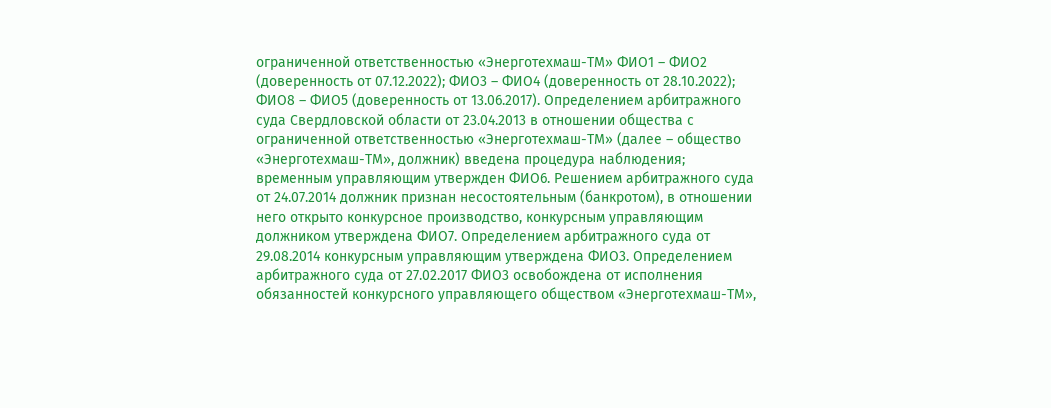ограниченной ответственностью «Энерготехмаш-ТМ» ФИО1 – ФИО2 (доверенность от 07.12.2022); ФИО3 – ФИО4 (доверенность от 28.10.2022); ФИО8 – ФИО5 (доверенность от 13.06.2017). Определением арбитражного суда Свердловской области от 23.04.2013 в отношении общества с ограниченной ответственностью «Энерготехмаш-ТМ» (далее – общество «Энерготехмаш-ТМ», должник) введена процедура наблюдения; временным управляющим утвержден ФИО6. Решением арбитражного суда от 24.07.2014 должник признан несостоятельным (банкротом), в отношении него открыто конкурсное производство, конкурсным управляющим должником утверждена ФИО7. Определением арбитражного суда от 29.08.2014 конкурсным управляющим утверждена ФИО3. Определением арбитражного суда от 27.02.2017 ФИО3 освобождена от исполнения обязанностей конкурсного управляющего обществом «Энерготехмаш-ТМ»,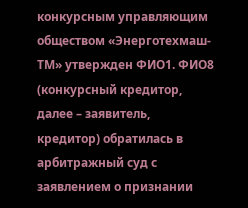конкурсным управляющим обществом «Энерготехмаш-ТМ» утвержден ФИО1. ФИО8 (конкурсный кредитор, далее – заявитель, кредитор) обратилась в арбитражный суд с заявлением о признании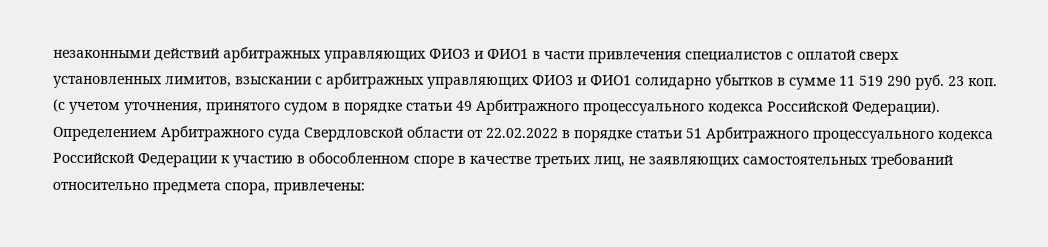незаконными действий арбитражных управляющих ФИО3 и ФИО1 в части привлечения специалистов с оплатой сверх установленных лимитов, взыскании с арбитражных управляющих ФИО3 и ФИО1 солидарно убытков в сумме 11 519 290 руб. 23 коп. (с учетом уточнения, принятого судом в порядке статьи 49 Арбитражного процессуального кодекса Российской Федерации). Определением Арбитражного суда Свердловской области от 22.02.2022 в порядке статьи 51 Арбитражного процессуального кодекса Российской Федерации к участию в обособленном споре в качестве третьих лиц, не заявляющих самостоятельных требований относительно предмета спора, привлечены: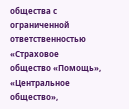общества с ограниченной ответственностью «Страховое общество «Помощь», «Центральное общество»,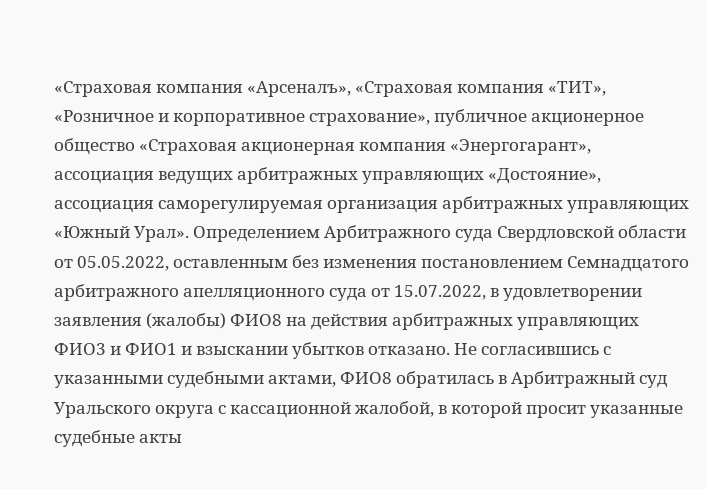«Страховая компания «Арсеналъ», «Страховая компания «ТИТ», «Розничное и корпоративное страхование», публичное акционерное общество «Страховая акционерная компания «Энергогарант», ассоциация ведущих арбитражных управляющих «Достояние», ассоциация саморегулируемая организация арбитражных управляющих «Южный Урал». Определением Арбитражного суда Свердловской области от 05.05.2022, оставленным без изменения постановлением Семнадцатого арбитражного апелляционного суда от 15.07.2022, в удовлетворении заявления (жалобы) ФИО8 на действия арбитражных управляющих ФИО3 и ФИО1 и взыскании убытков отказано. Не согласившись с указанными судебными актами, ФИО8 обратилась в Арбитражный суд Уральского округа с кассационной жалобой, в которой просит указанные судебные акты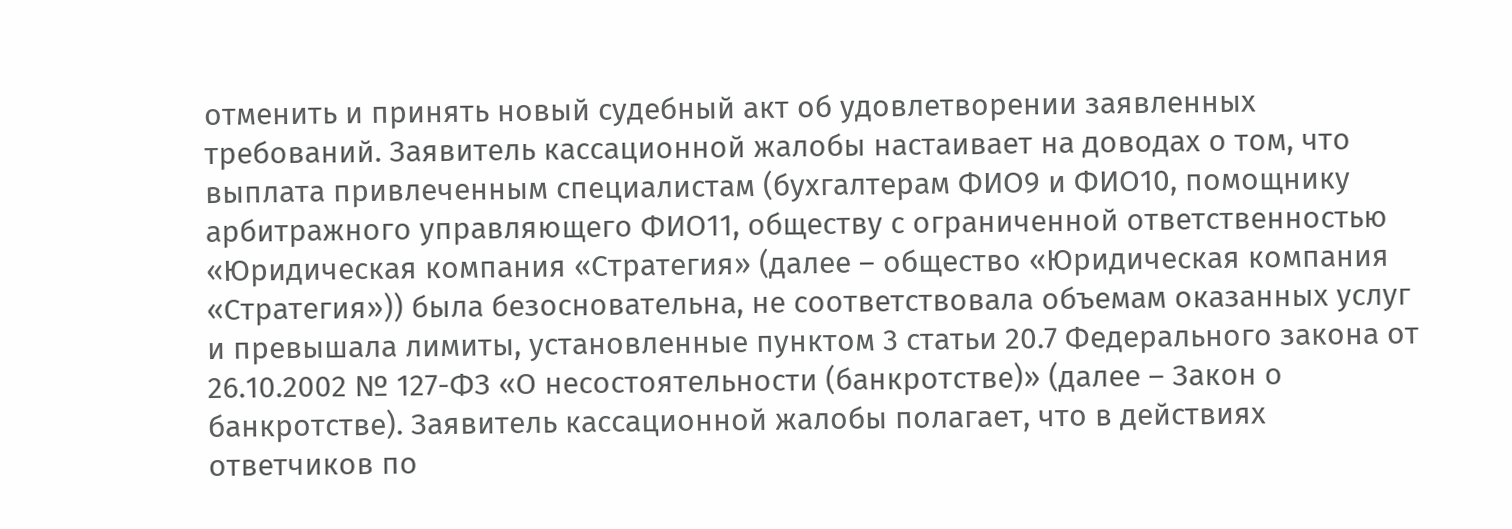отменить и принять новый судебный акт об удовлетворении заявленных требований. Заявитель кассационной жалобы настаивает на доводах о том, что выплата привлеченным специалистам (бухгалтерам ФИО9 и ФИО10, помощнику арбитражного управляющего ФИО11, обществу с ограниченной ответственностью «Юридическая компания «Стратегия» (далее – общество «Юридическая компания «Стратегия»)) была безосновательна, не соответствовала объемам оказанных услуг и превышала лимиты, установленные пунктом 3 статьи 20.7 Федерального закона от 26.10.2002 № 127-ФЗ «О несостоятельности (банкротстве)» (далее – Закон о банкротстве). Заявитель кассационной жалобы полагает, что в действиях ответчиков по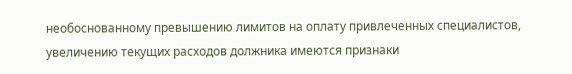необоснованному превышению лимитов на оплату привлеченных специалистов, увеличению текущих расходов должника имеются признаки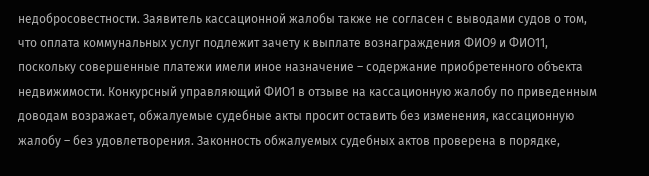недобросовестности. Заявитель кассационной жалобы также не согласен с выводами судов о том, что оплата коммунальных услуг подлежит зачету к выплате вознаграждения ФИО9 и ФИО11, поскольку совершенные платежи имели иное назначение – содержание приобретенного объекта недвижимости. Конкурсный управляющий ФИО1 в отзыве на кассационную жалобу по приведенным доводам возражает, обжалуемые судебные акты просит оставить без изменения, кассационную жалобу – без удовлетворения. Законность обжалуемых судебных актов проверена в порядке,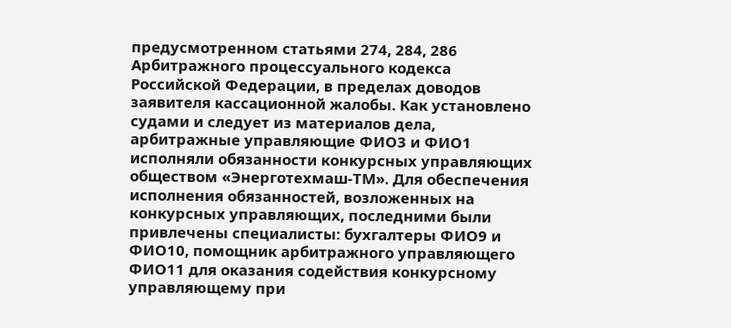предусмотренном статьями 274, 284, 286 Арбитражного процессуального кодекса Российской Федерации, в пределах доводов заявителя кассационной жалобы. Как установлено судами и следует из материалов дела, арбитражные управляющие ФИО3 и ФИО1 исполняли обязанности конкурсных управляющих обществом «Энерготехмаш-ТМ». Для обеспечения исполнения обязанностей, возложенных на конкурсных управляющих, последними были привлечены специалисты: бухгалтеры ФИО9 и ФИО10, помощник арбитражного управляющего ФИО11 для оказания содействия конкурсному управляющему при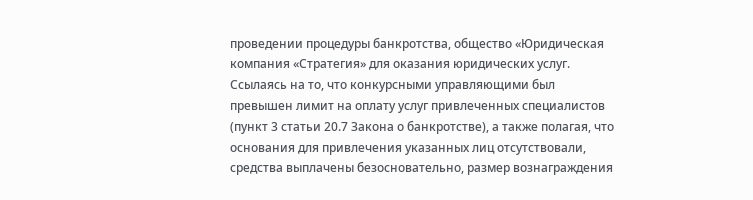проведении процедуры банкротства, общество «Юридическая компания «Стратегия» для оказания юридических услуг. Ссылаясь на то, что конкурсными управляющими был превышен лимит на оплату услуг привлеченных специалистов (пункт 3 статьи 20.7 Закона о банкротстве), а также полагая, что основания для привлечения указанных лиц отсутствовали, средства выплачены безосновательно, размер вознаграждения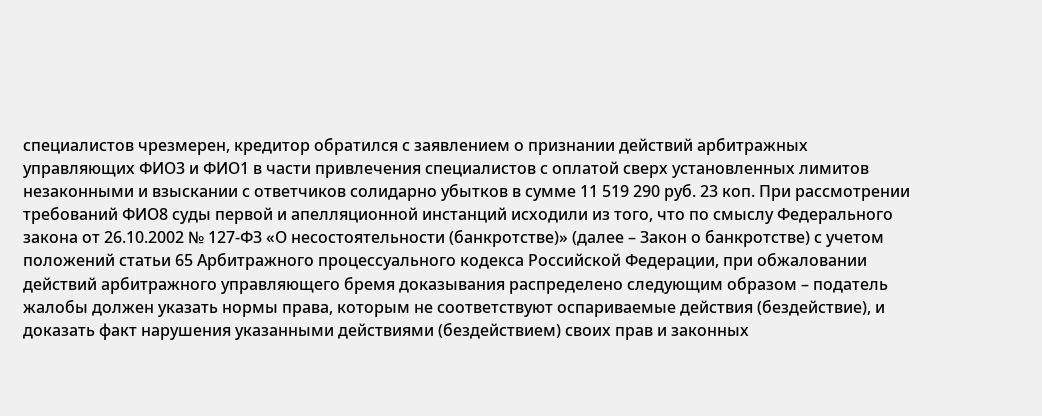специалистов чрезмерен, кредитор обратился с заявлением о признании действий арбитражных управляющих ФИО3 и ФИО1 в части привлечения специалистов с оплатой сверх установленных лимитов незаконными и взыскании с ответчиков солидарно убытков в сумме 11 519 290 руб. 23 коп. При рассмотрении требований ФИО8 суды первой и апелляционной инстанций исходили из того, что по смыслу Федерального закона от 26.10.2002 № 127-ФЗ «О несостоятельности (банкротстве)» (далее – Закон о банкротстве) с учетом положений статьи 65 Арбитражного процессуального кодекса Российской Федерации, при обжаловании действий арбитражного управляющего бремя доказывания распределено следующим образом – податель жалобы должен указать нормы права, которым не соответствуют оспариваемые действия (бездействие), и доказать факт нарушения указанными действиями (бездействием) своих прав и законных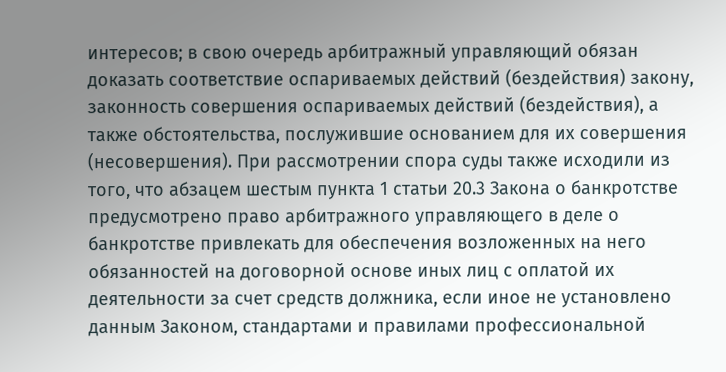интересов; в свою очередь арбитражный управляющий обязан доказать соответствие оспариваемых действий (бездействия) закону, законность совершения оспариваемых действий (бездействия), а также обстоятельства, послужившие основанием для их совершения (несовершения). При рассмотрении спора суды также исходили из того, что абзацем шестым пункта 1 статьи 20.3 Закона о банкротстве предусмотрено право арбитражного управляющего в деле о банкротстве привлекать для обеспечения возложенных на него обязанностей на договорной основе иных лиц с оплатой их деятельности за счет средств должника, если иное не установлено данным Законом, стандартами и правилами профессиональной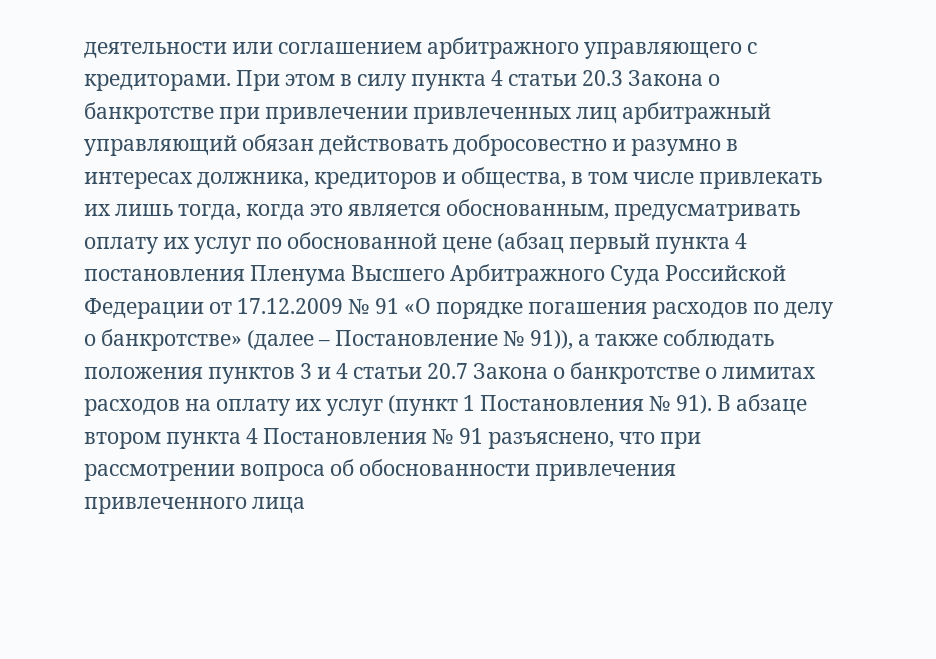деятельности или соглашением арбитражного управляющего с кредиторами. При этом в силу пункта 4 статьи 20.3 Закона о банкротстве при привлечении привлеченных лиц арбитражный управляющий обязан действовать добросовестно и разумно в интересах должника, кредиторов и общества, в том числе привлекать их лишь тогда, когда это является обоснованным, предусматривать оплату их услуг по обоснованной цене (абзац первый пункта 4 постановления Пленума Высшего Арбитражного Суда Российской Федерации от 17.12.2009 № 91 «О порядке погашения расходов по делу о банкротстве» (далее – Постановление № 91)), а также соблюдать положения пунктов 3 и 4 статьи 20.7 Закона о банкротстве о лимитах расходов на оплату их услуг (пункт 1 Постановления № 91). В абзаце втором пункта 4 Постановления № 91 разъяснено, что при рассмотрении вопроса об обоснованности привлечения привлеченного лица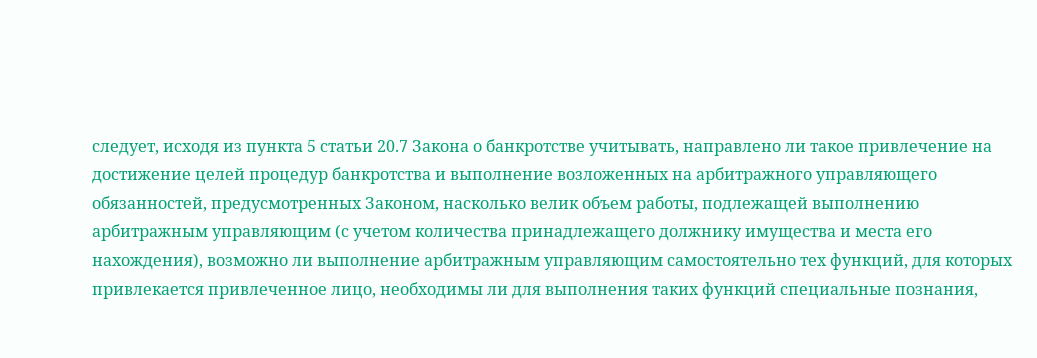следует, исходя из пункта 5 статьи 20.7 Закона о банкротстве учитывать, направлено ли такое привлечение на достижение целей процедур банкротства и выполнение возложенных на арбитражного управляющего обязанностей, предусмотренных Законом, насколько велик объем работы, подлежащей выполнению арбитражным управляющим (с учетом количества принадлежащего должнику имущества и места его нахождения), возможно ли выполнение арбитражным управляющим самостоятельно тех функций, для которых привлекается привлеченное лицо, необходимы ли для выполнения таких функций специальные познания,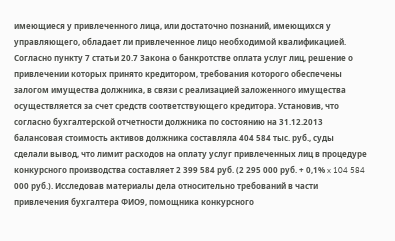имеющиеся у привлеченного лица, или достаточно познаний, имеющихся у управляющего, обладает ли привлеченное лицо необходимой квалификацией. Согласно пункту 7 статьи 20.7 Закона о банкротстве оплата услуг лиц, решение о привлечении которых принято кредитором, требования которого обеспечены залогом имущества должника, в связи с реализацией заложенного имущества осуществляется за счет средств соответствующего кредитора. Установив, что согласно бухгалтерской отчетности должника по состоянию на 31.12.2013 балансовая стоимость активов должника составляла 404 584 тыс. руб., суды сделали вывод, что лимит расходов на оплату услуг привлеченных лиц в процедуре конкурсного производства составляет 2 399 584 руб. (2 295 000 руб. + 0,1% x 104 584 000 руб.). Исследовав материалы дела относительно требований в части привлечения бухгалтера ФИО9, помощника конкурсного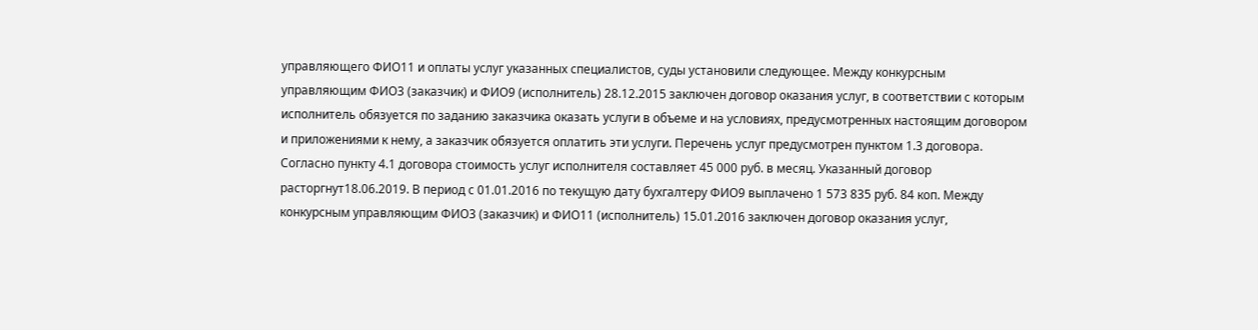управляющего ФИО11 и оплаты услуг указанных специалистов, суды установили следующее. Между конкурсным управляющим ФИО3 (заказчик) и ФИО9 (исполнитель) 28.12.2015 заключен договор оказания услуг, в соответствии с которым исполнитель обязуется по заданию заказчика оказать услуги в объеме и на условиях, предусмотренных настоящим договором и приложениями к нему, а заказчик обязуется оплатить эти услуги. Перечень услуг предусмотрен пунктом 1.3 договора. Согласно пункту 4.1 договора стоимость услуг исполнителя составляет 45 000 руб. в месяц. Указанный договор расторгнут18.06.2019. В период с 01.01.2016 по текущую дату бухгалтеру ФИО9 выплачено 1 573 835 руб. 84 коп. Между конкурсным управляющим ФИО3 (заказчик) и ФИО11 (исполнитель) 15.01.2016 заключен договор оказания услуг,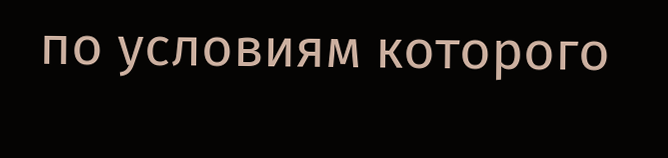по условиям которого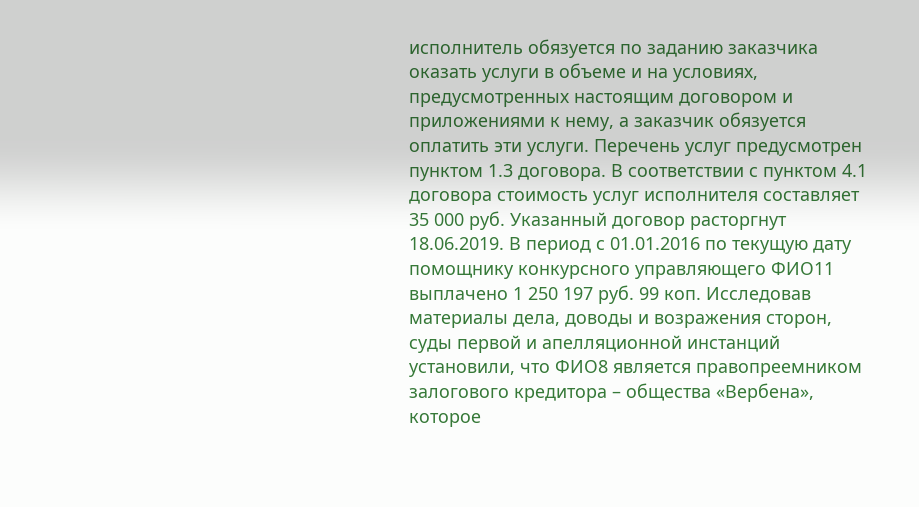исполнитель обязуется по заданию заказчика оказать услуги в объеме и на условиях, предусмотренных настоящим договором и приложениями к нему, а заказчик обязуется оплатить эти услуги. Перечень услуг предусмотрен пунктом 1.3 договора. В соответствии с пунктом 4.1 договора стоимость услуг исполнителя составляет 35 000 руб. Указанный договор расторгнут 18.06.2019. В период с 01.01.2016 по текущую дату помощнику конкурсного управляющего ФИО11 выплачено 1 250 197 руб. 99 коп. Исследовав материалы дела, доводы и возражения сторон, суды первой и апелляционной инстанций установили, что ФИО8 является правопреемником залогового кредитора – общества «Вербена», которое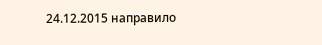24.12.2015 направило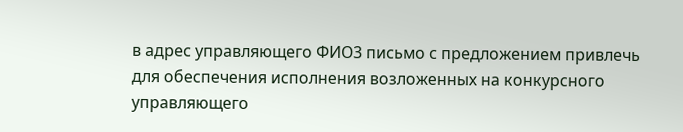в адрес управляющего ФИО3 письмо с предложением привлечь для обеспечения исполнения возложенных на конкурсного управляющего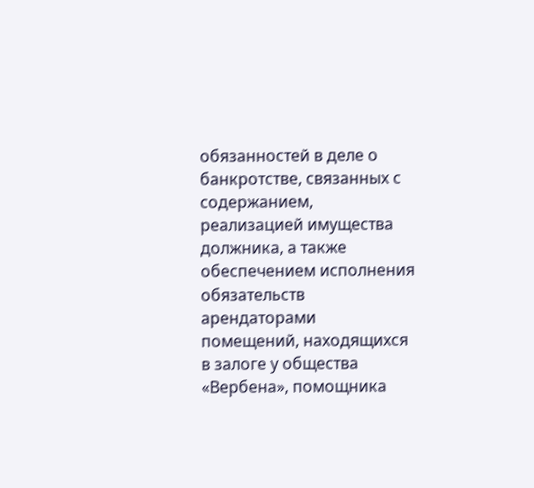обязанностей в деле о банкротстве, связанных с содержанием, реализацией имущества должника, а также обеспечением исполнения обязательств арендаторами помещений, находящихся в залоге у общества «Вербена», помощника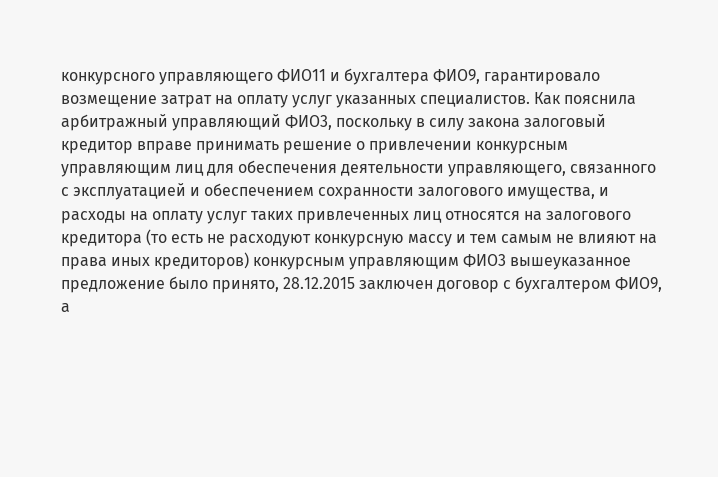конкурсного управляющего ФИО11 и бухгалтера ФИО9, гарантировало возмещение затрат на оплату услуг указанных специалистов. Как пояснила арбитражный управляющий ФИО3, поскольку в силу закона залоговый кредитор вправе принимать решение о привлечении конкурсным управляющим лиц для обеспечения деятельности управляющего, связанного с эксплуатацией и обеспечением сохранности залогового имущества, и расходы на оплату услуг таких привлеченных лиц относятся на залогового кредитора (то есть не расходуют конкурсную массу и тем самым не влияют на права иных кредиторов) конкурсным управляющим ФИО3 вышеуказанное предложение было принято, 28.12.2015 заключен договор с бухгалтером ФИО9, а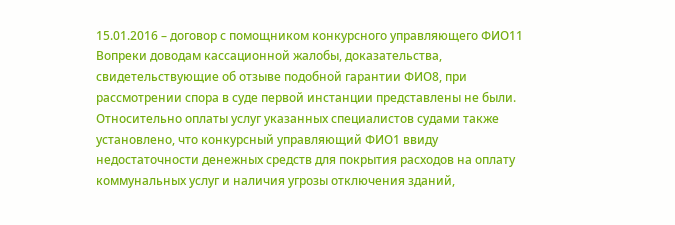15.01.2016 – договор с помощником конкурсного управляющего ФИО11 Вопреки доводам кассационной жалобы, доказательства, свидетельствующие об отзыве подобной гарантии ФИО8, при рассмотрении спора в суде первой инстанции представлены не были. Относительно оплаты услуг указанных специалистов судами также установлено, что конкурсный управляющий ФИО1 ввиду недостаточности денежных средств для покрытия расходов на оплату коммунальных услуг и наличия угрозы отключения зданий,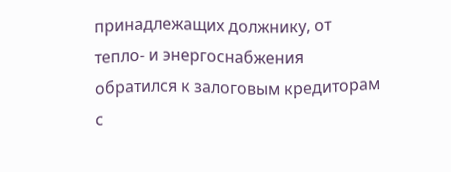принадлежащих должнику, от тепло- и энергоснабжения обратился к залоговым кредиторам с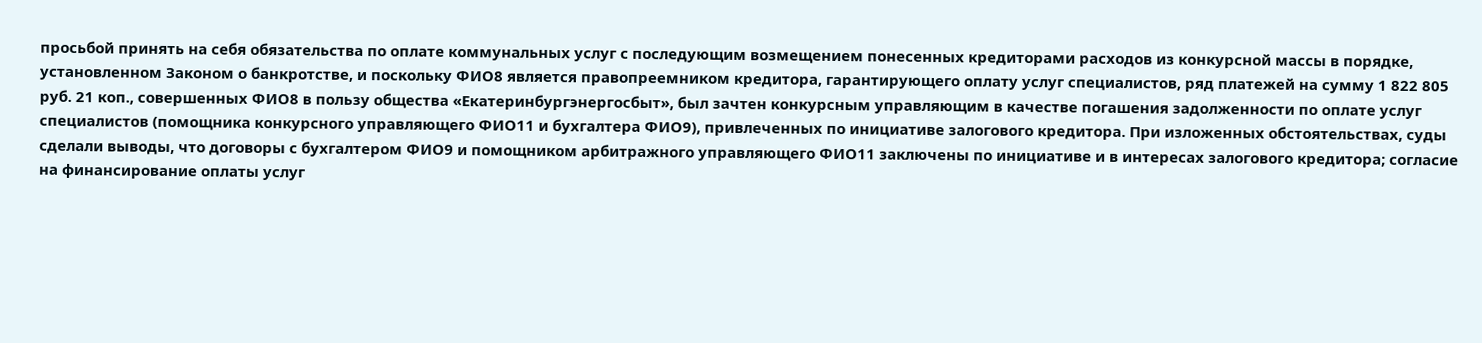просьбой принять на себя обязательства по оплате коммунальных услуг с последующим возмещением понесенных кредиторами расходов из конкурсной массы в порядке, установленном Законом о банкротстве, и поскольку ФИО8 является правопреемником кредитора, гарантирующего оплату услуг специалистов, ряд платежей на сумму 1 822 805 руб. 21 коп., совершенных ФИО8 в пользу общества «Екатеринбургэнергосбыт», был зачтен конкурсным управляющим в качестве погашения задолженности по оплате услуг специалистов (помощника конкурсного управляющего ФИО11 и бухгалтера ФИО9), привлеченных по инициативе залогового кредитора. При изложенных обстоятельствах, суды сделали выводы, что договоры с бухгалтером ФИО9 и помощником арбитражного управляющего ФИО11 заключены по инициативе и в интересах залогового кредитора; согласие на финансирование оплаты услуг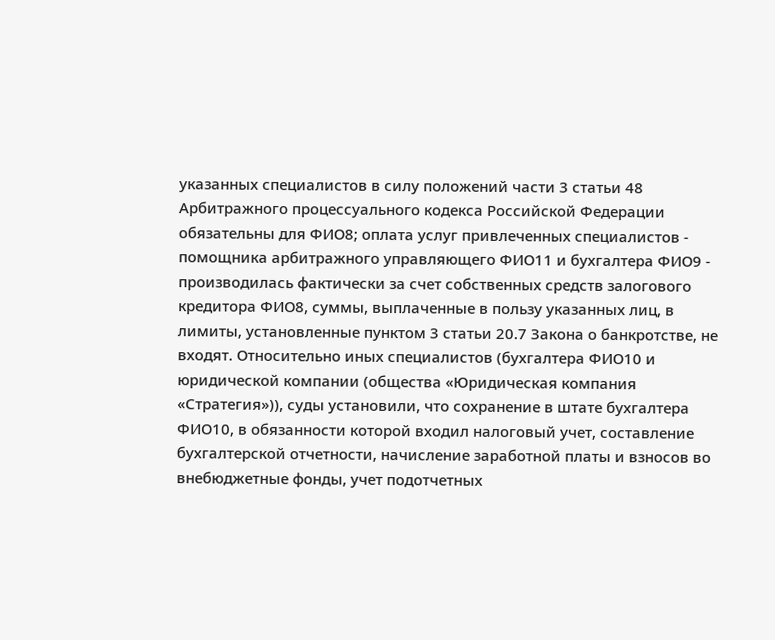указанных специалистов в силу положений части 3 статьи 48 Арбитражного процессуального кодекса Российской Федерации обязательны для ФИО8; оплата услуг привлеченных специалистов - помощника арбитражного управляющего ФИО11 и бухгалтера ФИО9 - производилась фактически за счет собственных средств залогового кредитора ФИО8, суммы, выплаченные в пользу указанных лиц, в лимиты, установленные пунктом 3 статьи 20.7 Закона о банкротстве, не входят. Относительно иных специалистов (бухгалтера ФИО10 и юридической компании (общества «Юридическая компания «Стратегия»)), суды установили, что сохранение в штате бухгалтера ФИО10, в обязанности которой входил налоговый учет, составление бухгалтерской отчетности, начисление заработной платы и взносов во внебюджетные фонды, учет подотчетных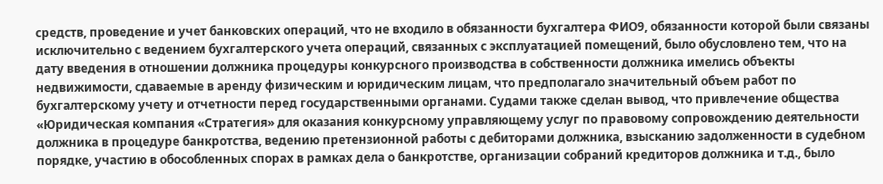средств, проведение и учет банковских операций, что не входило в обязанности бухгалтера ФИО9, обязанности которой были связаны исключительно с ведением бухгалтерского учета операций, связанных с эксплуатацией помещений, было обусловлено тем, что на дату введения в отношении должника процедуры конкурсного производства в собственности должника имелись объекты недвижимости, сдаваемые в аренду физическим и юридическим лицам, что предполагало значительный объем работ по бухгалтерскому учету и отчетности перед государственными органами. Судами также сделан вывод, что привлечение общества «Юридическая компания «Стратегия» для оказания конкурсному управляющему услуг по правовому сопровождению деятельности должника в процедуре банкротства, ведению претензионной работы с дебиторами должника, взысканию задолженности в судебном порядке, участию в обособленных спорах в рамках дела о банкротстве, организации собраний кредиторов должника и т.д., было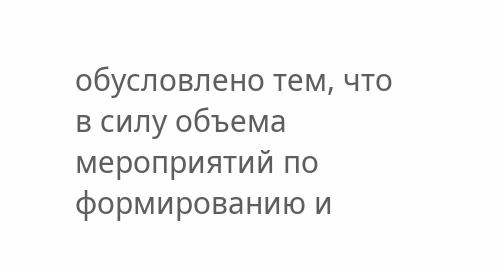обусловлено тем, что в силу объема мероприятий по формированию и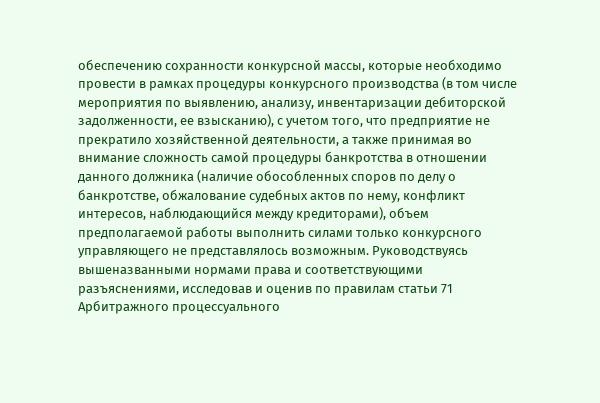обеспечению сохранности конкурсной массы, которые необходимо провести в рамках процедуры конкурсного производства (в том числе мероприятия по выявлению, анализу, инвентаризации дебиторской задолженности, ее взысканию), с учетом того, что предприятие не прекратило хозяйственной деятельности, а также принимая во внимание сложность самой процедуры банкротства в отношении данного должника (наличие обособленных споров по делу о банкротстве, обжалование судебных актов по нему, конфликт интересов, наблюдающийся между кредиторами), объем предполагаемой работы выполнить силами только конкурсного управляющего не представлялось возможным. Руководствуясь вышеназванными нормами права и соответствующими разъяснениями, исследовав и оценив по правилам статьи 71 Арбитражного процессуального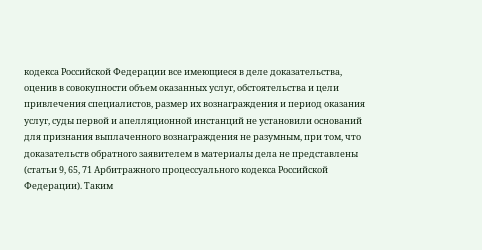кодекса Российской Федерации все имеющиеся в деле доказательства, оценив в совокупности объем оказанных услуг, обстоятельства и цели привлечения специалистов, размер их вознаграждения и период оказания услуг, суды первой и апелляционной инстанций не установили оснований для признания выплаченного вознаграждения не разумным, при том, что доказательств обратного заявителем в материалы дела не представлены (статьи 9, 65, 71 Арбитражного процессуального кодекса Российской Федерации). Таким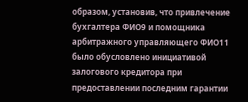образом, установив, что привлечение бухгалтера ФИО9 и помощника арбитражного управляющего ФИО11 было обусловлено инициативой залогового кредитора при предоставлении последним гарантии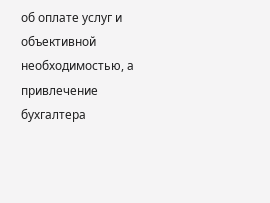об оплате услуг и объективной необходимостью, а привлечение бухгалтера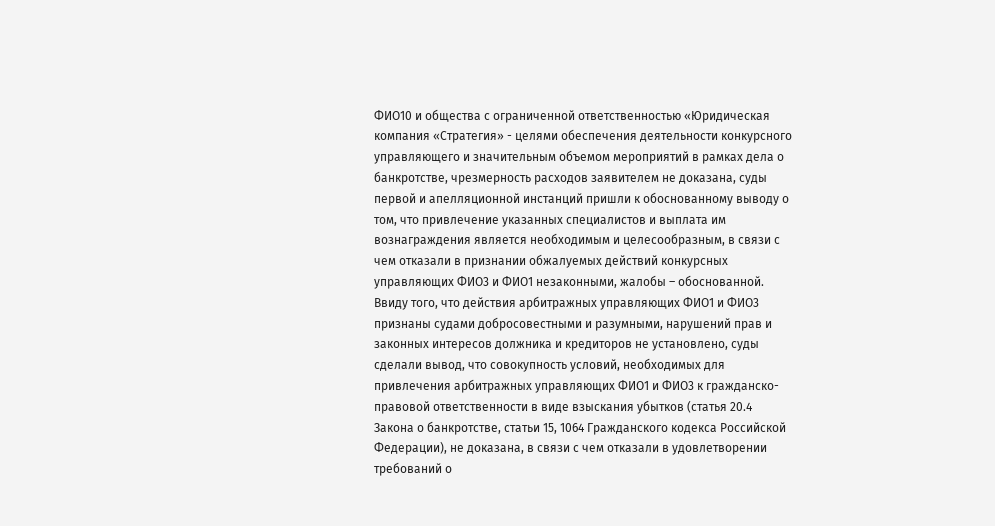ФИО10 и общества с ограниченной ответственностью «Юридическая компания «Стратегия» - целями обеспечения деятельности конкурсного управляющего и значительным объемом мероприятий в рамках дела о банкротстве, чрезмерность расходов заявителем не доказана, суды первой и апелляционной инстанций пришли к обоснованному выводу о том, что привлечение указанных специалистов и выплата им вознаграждения является необходимым и целесообразным, в связи с чем отказали в признании обжалуемых действий конкурсных управляющих ФИО3 и ФИО1 незаконными, жалобы – обоснованной. Ввиду того, что действия арбитражных управляющих ФИО1 и ФИО3 признаны судами добросовестными и разумными, нарушений прав и законных интересов должника и кредиторов не установлено, суды сделали вывод, что совокупность условий, необходимых для привлечения арбитражных управляющих ФИО1 и ФИО3 к гражданско-правовой ответственности в виде взыскания убытков (статья 20.4 Закона о банкротстве, статьи 15, 1064 Гражданского кодекса Российской Федерации), не доказана, в связи с чем отказали в удовлетворении требований о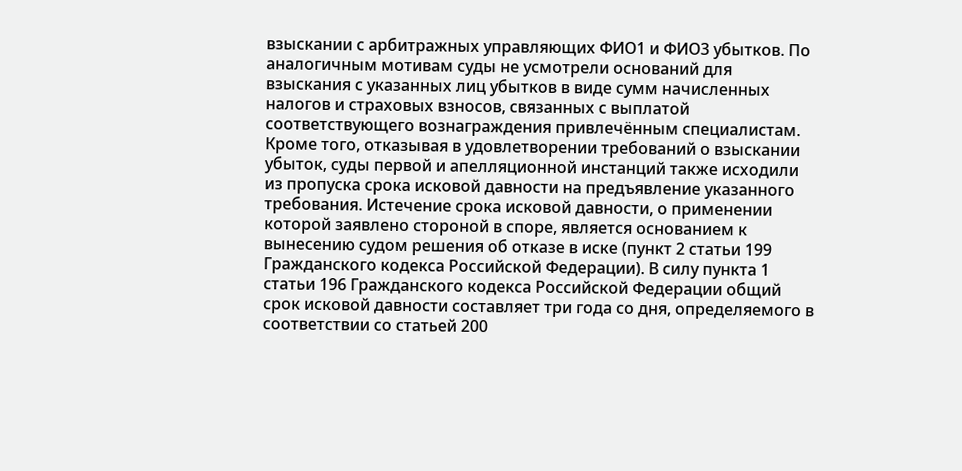взыскании с арбитражных управляющих ФИО1 и ФИО3 убытков. По аналогичным мотивам суды не усмотрели оснований для взыскания с указанных лиц убытков в виде сумм начисленных налогов и страховых взносов, связанных с выплатой соответствующего вознаграждения привлечённым специалистам. Кроме того, отказывая в удовлетворении требований о взыскании убыток, суды первой и апелляционной инстанций также исходили из пропуска срока исковой давности на предъявление указанного требования. Истечение срока исковой давности, о применении которой заявлено стороной в споре, является основанием к вынесению судом решения об отказе в иске (пункт 2 статьи 199 Гражданского кодекса Российской Федерации). В силу пункта 1 статьи 196 Гражданского кодекса Российской Федерации общий срок исковой давности составляет три года со дня, определяемого в соответствии со статьей 200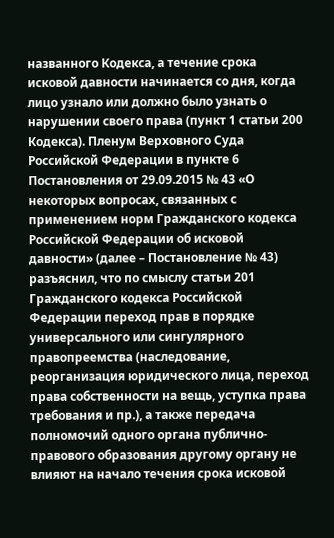названного Кодекса, а течение срока исковой давности начинается со дня, когда лицо узнало или должно было узнать о нарушении своего права (пункт 1 статьи 200 Кодекса). Пленум Верховного Суда Российской Федерации в пункте 6 Постановления от 29.09.2015 № 43 «О некоторых вопросах, связанных с применением норм Гражданского кодекса Российской Федерации об исковой давности» (далее – Постановление № 43) разъяснил, что по смыслу статьи 201 Гражданского кодекса Российской Федерации переход прав в порядке универсального или сингулярного правопреемства (наследование, реорганизация юридического лица, переход права собственности на вещь, уступка права требования и пр.), а также передача полномочий одного органа публично-правового образования другому органу не влияют на начало течения срока исковой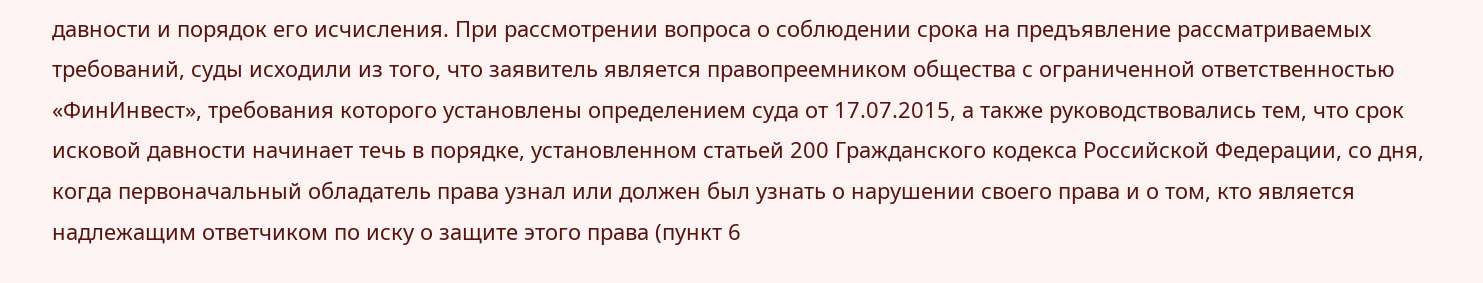давности и порядок его исчисления. При рассмотрении вопроса о соблюдении срока на предъявление рассматриваемых требований, суды исходили из того, что заявитель является правопреемником общества с ограниченной ответственностью «ФинИнвест», требования которого установлены определением суда от 17.07.2015, а также руководствовались тем, что срок исковой давности начинает течь в порядке, установленном статьей 200 Гражданского кодекса Российской Федерации, со дня, когда первоначальный обладатель права узнал или должен был узнать о нарушении своего права и о том, кто является надлежащим ответчиком по иску о защите этого права (пункт 6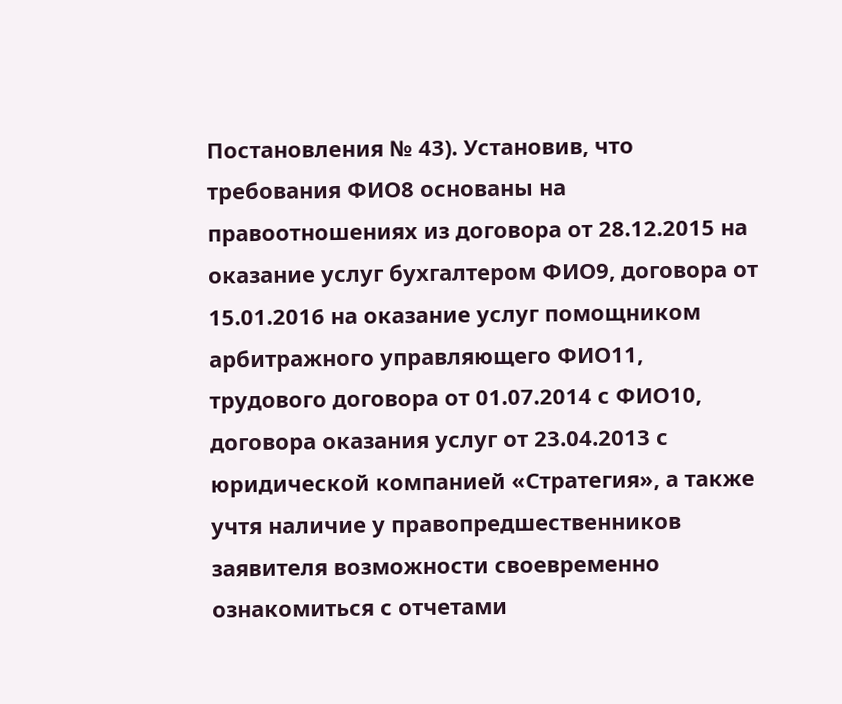Постановления № 43). Установив, что требования ФИО8 основаны на правоотношениях из договора от 28.12.2015 на оказание услуг бухгалтером ФИО9, договора от 15.01.2016 на оказание услуг помощником арбитражного управляющего ФИО11, трудового договора от 01.07.2014 с ФИО10, договора оказания услуг от 23.04.2013 с юридической компанией «Стратегия», а также учтя наличие у правопредшественников заявителя возможности своевременно ознакомиться с отчетами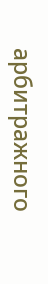арбитражного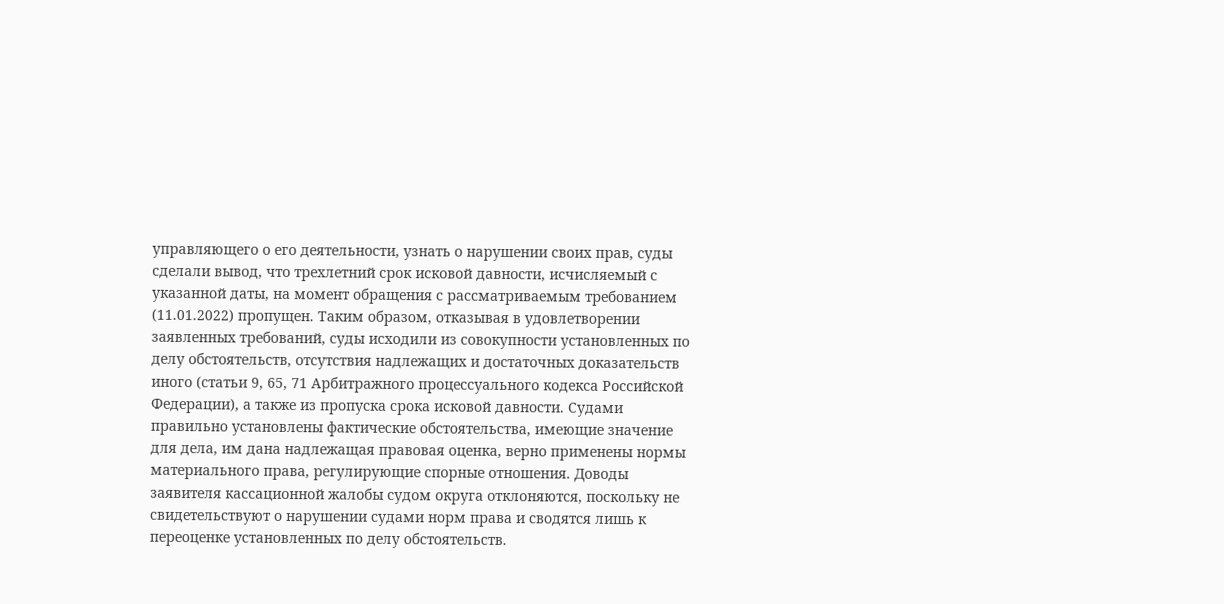управляющего о его деятельности, узнать о нарушении своих прав, суды сделали вывод, что трехлетний срок исковой давности, исчисляемый с указанной даты, на момент обращения с рассматриваемым требованием (11.01.2022) пропущен. Таким образом, отказывая в удовлетворении заявленных требований, суды исходили из совокупности установленных по делу обстоятельств, отсутствия надлежащих и достаточных доказательств иного (статьи 9, 65, 71 Арбитражного процессуального кодекса Российской Федерации), а также из пропуска срока исковой давности. Судами правильно установлены фактические обстоятельства, имеющие значение для дела, им дана надлежащая правовая оценка, верно применены нормы материального права, регулирующие спорные отношения. Доводы заявителя кассационной жалобы судом округа отклоняются, поскольку не свидетельствуют о нарушении судами норм права и сводятся лишь к переоценке установленных по делу обстоятельств.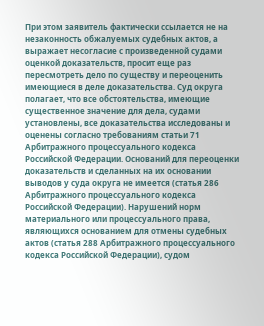При этом заявитель фактически ссылается не на незаконность обжалуемых судебных актов, а выражает несогласие с произведенной судами оценкой доказательств, просит еще раз пересмотреть дело по существу и переоценить имеющиеся в деле доказательства. Суд округа полагает, что все обстоятельства, имеющие существенное значение для дела, судами установлены, все доказательства исследованы и оценены согласно требованиям статьи 71 Арбитражного процессуального кодекса Российской Федерации. Оснований для переоценки доказательств и сделанных на их основании выводов у суда округа не имеется (статья 286 Арбитражного процессуального кодекса Российской Федерации). Нарушений норм материального или процессуального права, являющихся основанием для отмены судебных актов (статья 288 Арбитражного процессуального кодекса Российской Федерации), судом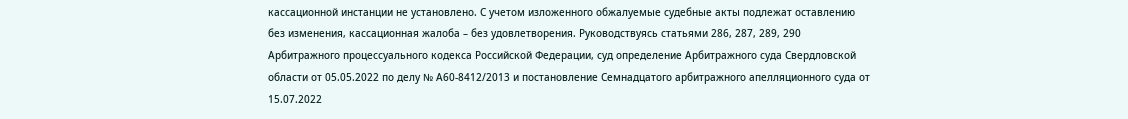кассационной инстанции не установлено. С учетом изложенного обжалуемые судебные акты подлежат оставлению без изменения, кассационная жалоба – без удовлетворения. Руководствуясь статьями 286, 287, 289, 290 Арбитражного процессуального кодекса Российской Федерации, суд определение Арбитражного суда Свердловской области от 05.05.2022 по делу № А60-8412/2013 и постановление Семнадцатого арбитражного апелляционного суда от 15.07.2022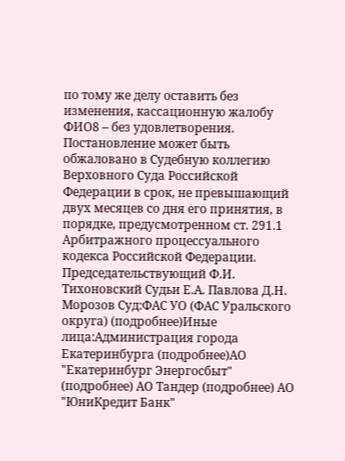по тому же делу оставить без изменения, кассационную жалобу ФИО8 – без удовлетворения. Постановление может быть обжаловано в Судебную коллегию Верховного Суда Российской Федерации в срок, не превышающий двух месяцев со дня его принятия, в порядке, предусмотренном ст. 291.1 Арбитражного процессуального кодекса Российской Федерации. Председательствующий Ф.И. Тихоновский Судьи Е.А. Павлова Д.Н. Морозов Суд:ФАС УО (ФАС Уральского округа) (подробнее)Иные лица:Администрация города Екатеринбурга (подробнее)АО "Екатеринбург Энергосбыт" (подробнее) АО Тандер (подробнее) АО "ЮниКредит Банк"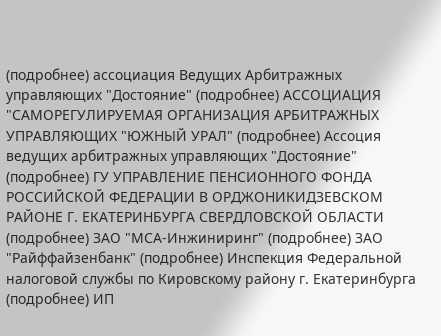(подробнее) ассоциация Ведущих Арбитражных управляющих "Достояние" (подробнее) АССОЦИАЦИЯ "САМОРЕГУЛИРУЕМАЯ ОРГАНИЗАЦИЯ АРБИТРАЖНЫХ УПРАВЛЯЮЩИХ "ЮЖНЫЙ УРАЛ" (подробнее) Ассоция ведущих арбитражных управляющих "Достояние" (подробнее) ГУ УПРАВЛЕНИЕ ПЕНСИОННОГО ФОНДА РОССИЙСКОЙ ФЕДЕРАЦИИ В ОРДЖОНИКИДЗЕВСКОМ РАЙОНЕ Г. ЕКАТЕРИНБУРГА СВЕРДЛОВСКОЙ ОБЛАСТИ (подробнее) ЗАО "МСА-Инжиниринг" (подробнее) ЗАО "Райффайзенбанк" (подробнее) Инспекция Федеральной налоговой службы по Кировскому району г. Екатеринбурга (подробнее) ИП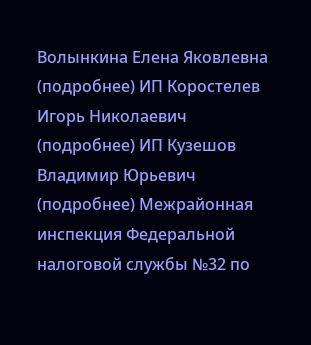Волынкина Елена Яковлевна (подробнее) ИП Коростелев Игорь Николаевич (подробнее) ИП Кузешов Владимир Юрьевич (подробнее) Межрайонная инспекция Федеральной налоговой службы №32 по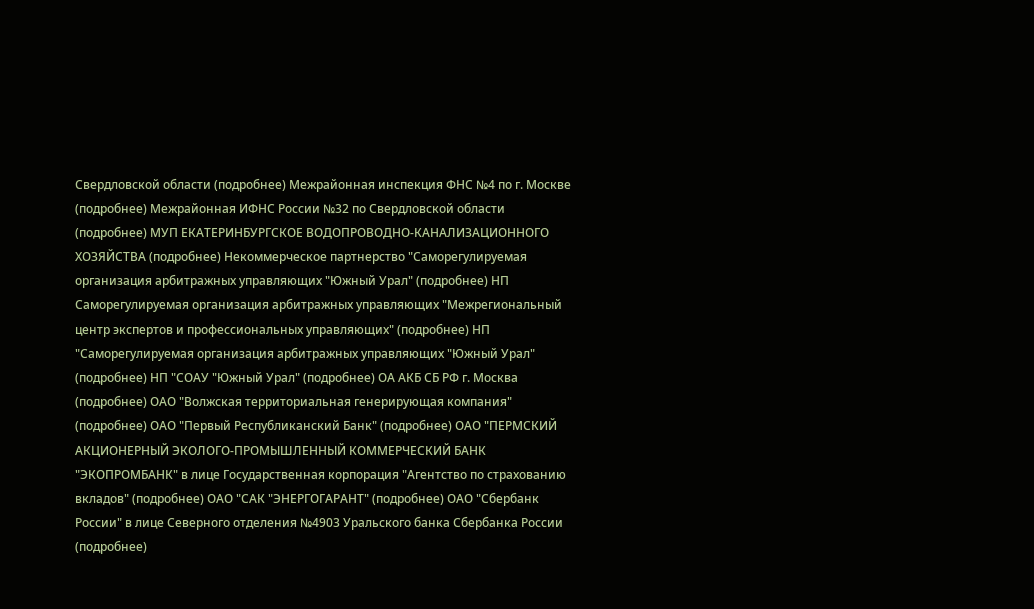Свердловской области (подробнее) Межрайонная инспекция ФНС №4 по г. Москве (подробнее) Межрайонная ИФНС России №32 по Свердловской области (подробнее) МУП ЕКАТЕРИНБУРГСКОЕ ВОДОПРОВОДНО-КАНАЛИЗАЦИОННОГО ХОЗЯЙСТВА (подробнее) Некоммерческое партнерство "Саморегулируемая организация арбитражных управляющих "Южный Урал" (подробнее) НП Саморегулируемая организация арбитражных управляющих "Межрегиональный центр экспертов и профессиональных управляющих" (подробнее) НП "Саморегулируемая организация арбитражных управляющих "Южный Урал" (подробнее) НП "СОАУ "Южный Урал" (подробнее) ОА АКБ СБ РФ г. Москва (подробнее) ОАО "Волжская территориальная генерирующая компания" (подробнее) ОАО "Первый Республиканский Банк" (подробнее) ОАО "ПЕРМСКИЙ АКЦИОНЕРНЫЙ ЭКОЛОГО-ПРОМЫШЛЕННЫЙ КОММЕРЧЕСКИЙ БАНК "ЭКОПРОМБАНК" в лице Государственная корпорация "Агентство по страхованию вкладов" (подробнее) ОАО "САК "ЭНЕРГОГАРАНТ" (подробнее) ОАО "Сбербанк России" в лице Северного отделения №4903 Уральского банка Сбербанка России (подробнее)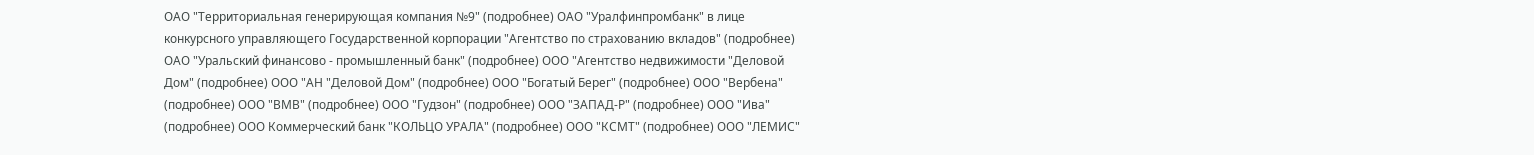ОАО "Территориальная генерирующая компания №9" (подробнее) ОАО "Уралфинпромбанк" в лице конкурсного управляющего Государственной корпорации "Агентство по страхованию вкладов" (подробнее) ОАО "Уральский финансово - промышленный банк" (подробнее) ООО "Агентство недвижимости "Деловой Дом" (подробнее) ООО "АН "Деловой Дом" (подробнее) ООО "Богатый Берег" (подробнее) ООО "Вербена" (подробнее) ООО "ВМВ" (подробнее) ООО "Гудзон" (подробнее) ООО "ЗАПАД-Р" (подробнее) ООО "Ива" (подробнее) ООО Коммерческий банк "КОЛЬЦО УРАЛА" (подробнее) ООО "КСМТ" (подробнее) ООО "ЛЕМИС"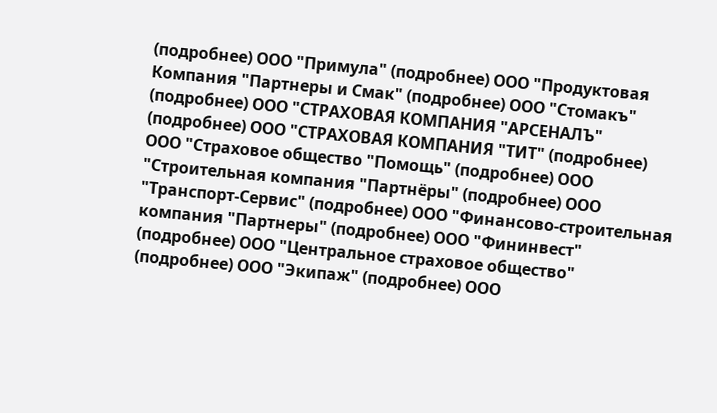(подробнее) ООО "Примула" (подробнее) ООО "Продуктовая Компания "Партнеры и Смак" (подробнее) ООО "Стомакъ" (подробнее) ООО "СТРАХОВАЯ КОМПАНИЯ "АРСЕНАЛЪ" (подробнее) ООО "СТРАХОВАЯ КОМПАНИЯ "ТИТ" (подробнее) ООО "Страховое общество "Помощь" (подробнее) ООО "Строительная компания "Партнёры" (подробнее) ООО "Транспорт-Сервис" (подробнее) ООО "Финансово-строительная компания "Партнеры" (подробнее) ООО "Фининвест" (подробнее) ООО "Центральное страховое общество" (подробнее) ООО "Экипаж" (подробнее) ООО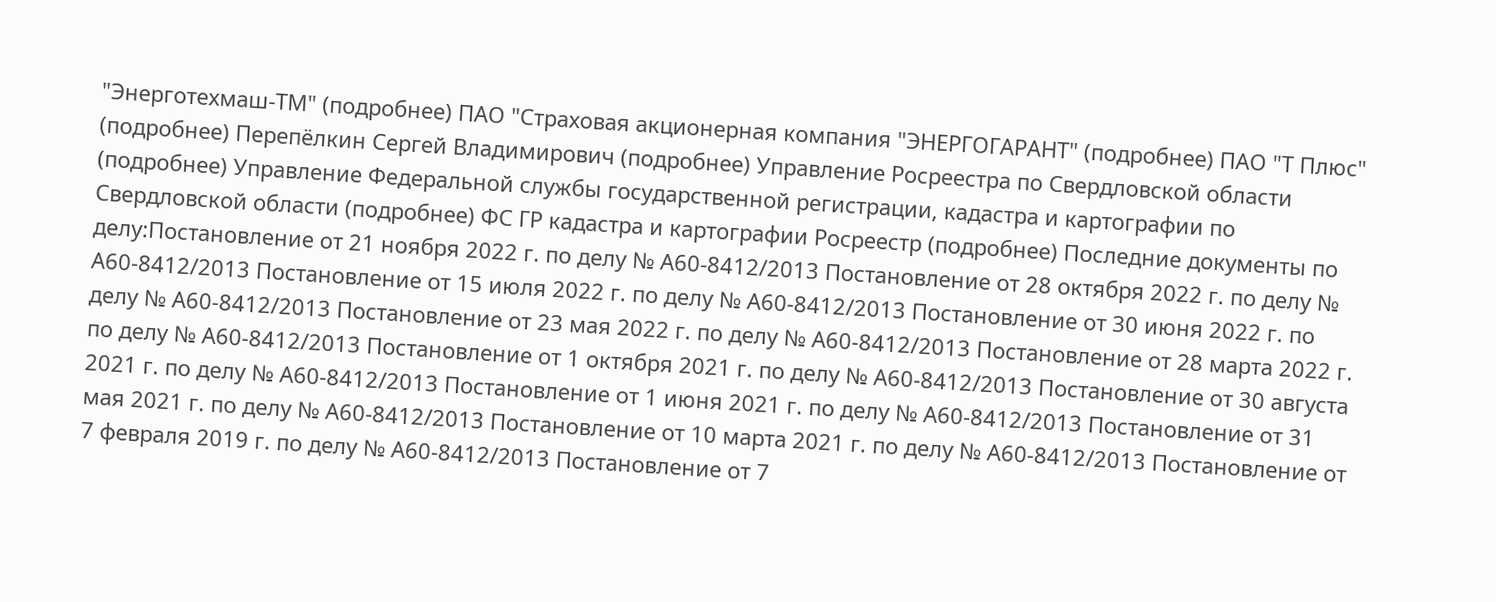"Энерготехмаш-ТМ" (подробнее) ПАО "Страховая акционерная компания "ЭНЕРГОГАРАНТ" (подробнее) ПАО "Т Плюс" (подробнее) Перепёлкин Сергей Владимирович (подробнее) Управление Росреестра по Свердловской области (подробнее) Управление Федеральной службы государственной регистрации, кадастра и картографии по Свердловской области (подробнее) ФС ГР кадастра и картографии Росреестр (подробнее) Последние документы по делу:Постановление от 21 ноября 2022 г. по делу № А60-8412/2013 Постановление от 28 октября 2022 г. по делу № А60-8412/2013 Постановление от 15 июля 2022 г. по делу № А60-8412/2013 Постановление от 30 июня 2022 г. по делу № А60-8412/2013 Постановление от 23 мая 2022 г. по делу № А60-8412/2013 Постановление от 28 марта 2022 г. по делу № А60-8412/2013 Постановление от 1 октября 2021 г. по делу № А60-8412/2013 Постановление от 30 августа 2021 г. по делу № А60-8412/2013 Постановление от 1 июня 2021 г. по делу № А60-8412/2013 Постановление от 31 мая 2021 г. по делу № А60-8412/2013 Постановление от 10 марта 2021 г. по делу № А60-8412/2013 Постановление от 7 февраля 2019 г. по делу № А60-8412/2013 Постановление от 7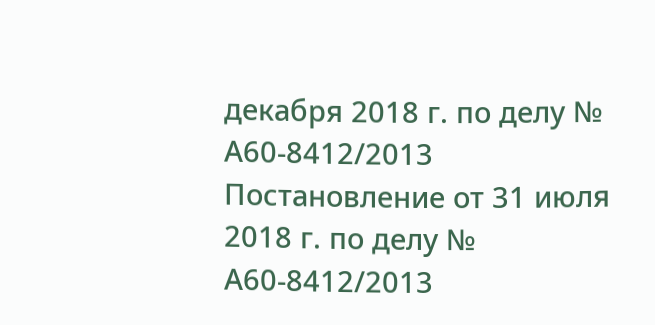декабря 2018 г. по делу № А60-8412/2013 Постановление от 31 июля 2018 г. по делу № А60-8412/2013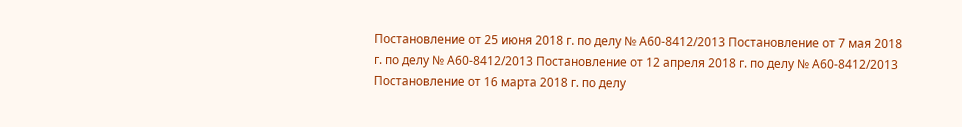Постановление от 25 июня 2018 г. по делу № А60-8412/2013 Постановление от 7 мая 2018 г. по делу № А60-8412/2013 Постановление от 12 апреля 2018 г. по делу № А60-8412/2013 Постановление от 16 марта 2018 г. по делу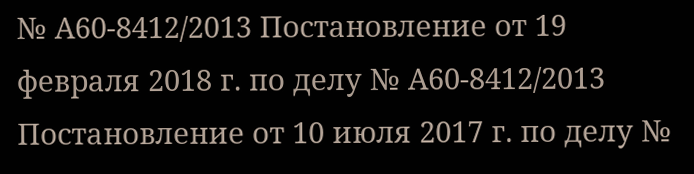№ А60-8412/2013 Постановление от 19 февраля 2018 г. по делу № А60-8412/2013 Постановление от 10 июля 2017 г. по делу №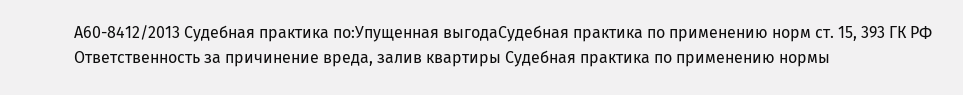А60-8412/2013 Судебная практика по:Упущенная выгодаСудебная практика по применению норм ст. 15, 393 ГК РФ Ответственность за причинение вреда, залив квартиры Судебная практика по применению нормы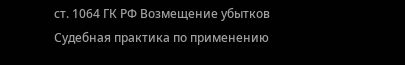ст. 1064 ГК РФ Возмещение убытков Судебная практика по применению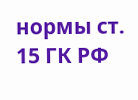нормы ст. 15 ГК РФ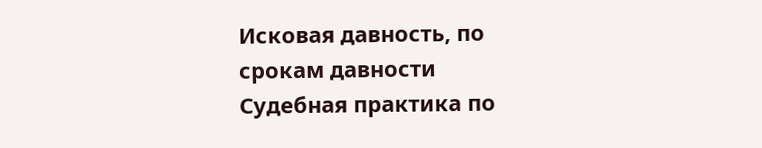Исковая давность, по срокам давности Судебная практика по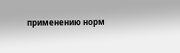применению норм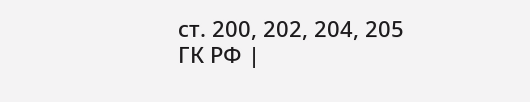ст. 200, 202, 204, 205 ГК РФ |